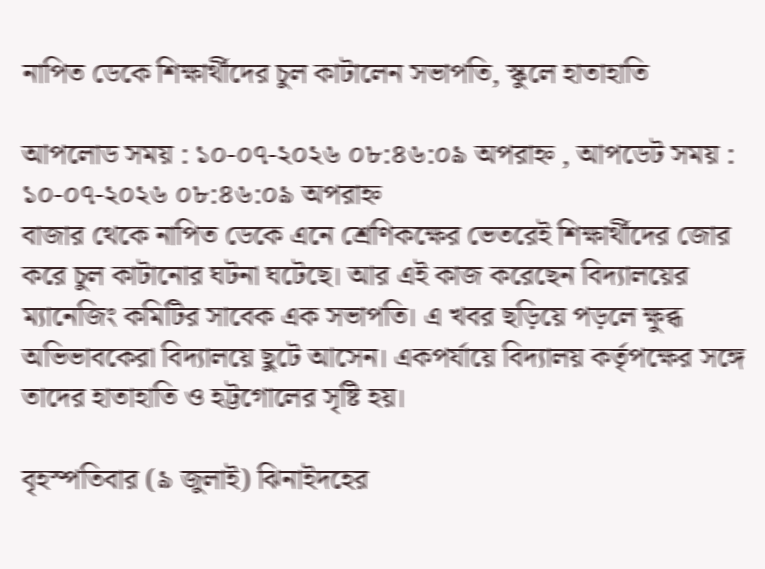নাপিত ডেকে শিক্ষার্থীদের চুল কাটালেন সভাপতি, স্কুলে হাতাহাতি

আপলোড সময় : ১০-০৭-২০২৬ ০৮:৪৬:০৯ অপরাহ্ন , আপডেট সময় : ১০-০৭-২০২৬ ০৮:৪৬:০৯ অপরাহ্ন
বাজার থেকে নাপিত ডেকে এনে শ্রেণিকক্ষের ভেতরেই শিক্ষার্থীদের জোর করে চুল কাটানোর ঘটনা ঘটেছে। আর এই কাজ করেছেন বিদ্যালয়ের ম্যানেজিং কমিটির সাবেক এক সভাপতি। এ খবর ছড়িয়ে পড়লে ক্ষুব্ধ অভিভাবকেরা বিদ্যালয়ে ছুটে আসেন। একপর্যায়ে বিদ্যালয় কর্তৃপক্ষের সঙ্গে তাদের হাতাহাতি ও হট্টগোলের সৃষ্টি হয়।

বৃহস্পতিবার (৯ জুলাই) ঝিনাইদহের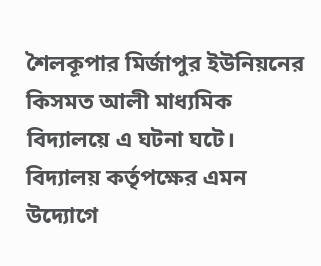শৈলকূপার মির্জাপুর ইউনিয়নের কিসমত আলী মাধ্যমিক বিদ্যালয়ে এ ঘটনা ঘটে। বিদ্যালয় কর্তৃপক্ষের এমন উদ্যোগে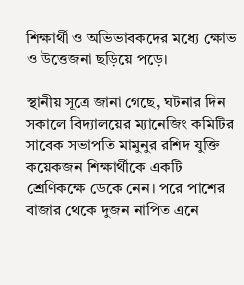শিক্ষার্থী ও অভিভাবকদের মধ্যে ক্ষোভ ও উত্তেজনা ছড়িয়ে পড়ে।

স্থানীয় সূত্রে জানা গেছে, ঘটনার দিন সকালে বিদ্যালয়ের ম্যানেজিং কমিটির সাবেক সভাপতি মামুনুর রশিদ যুক্তি কয়েকজন শিক্ষার্থীকে একটি শ্রেণিকক্ষে ডেকে নেন। পরে পাশের বাজার থেকে দুজন নাপিত এনে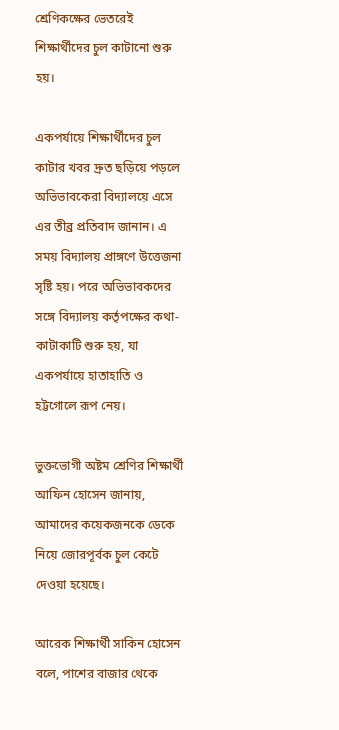শ্রেণিকক্ষের ভেতরেই শিক্ষার্থীদের চুল কাটানো শুরু হয়।

একপর্যায়ে শিক্ষার্থীদের চুল কাটার খবর দ্রুত ছড়িয়ে পড়লে অভিভাবকেরা বিদ্যালয়ে এসে এর তীব্র প্রতিবাদ জানান। এ সময় বিদ্যালয় প্রাঙ্গণে উত্তেজনা সৃষ্টি হয়। পরে অভিভাবকদের সঙ্গে বিদ্যালয় কর্তৃপক্ষের কথা-কাটাকাটি শুরু হয়, যা একপর্যায়ে হাতাহাতি ও হট্টগোলে রূপ নেয়।

ভুক্তভোগী অষ্টম শ্রেণির শিক্ষার্থী আফিন হোসেন জানায়, আমাদের কয়েকজনকে ডেকে নিয়ে জোরপূর্বক চুল কেটে দেওয়া হয়েছে।

আরেক শিক্ষার্থী সাকিন হোসেন বলে, পাশের বাজার থেকে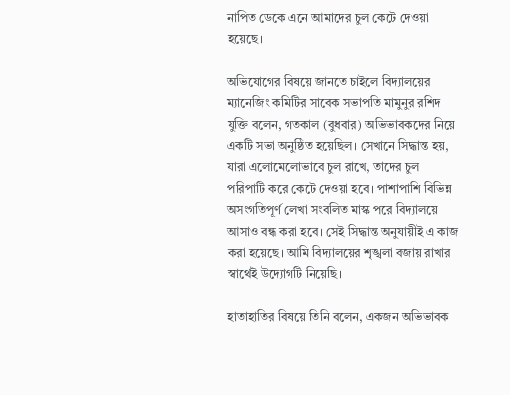নাপিত ডেকে এনে আমাদের চুল কেটে দেওয়া হয়েছে।

অভিযোগের বিষয়ে জানতে চাইলে বিদ্যালয়ের ম্যানেজিং কমিটির সাবেক সভাপতি মামুনুর রশিদ যুক্তি বলেন, গতকাল (বুধবার) অভিভাবকদের নিয়ে একটি সভা অনুষ্ঠিত হয়েছিল। সেখানে সিদ্ধান্ত হয়, যারা এলোমেলোভাবে চুল রাখে, তাদের চুল পরিপাটি করে কেটে দেওয়া হবে। পাশাপাশি বিভিন্ন অসংগতিপূর্ণ লেখা সংবলিত মাস্ক পরে বিদ্যালয়ে আসাও বন্ধ করা হবে। সেই সিদ্ধান্ত অনুযায়ীই এ কাজ করা হয়েছে। আমি বিদ্যালয়ের শৃঙ্খলা বজায় রাখার স্বার্থেই উদ্যোগটি নিয়েছি।

হাতাহাতির বিষয়ে তিনি বলেন, একজন অভিভাবক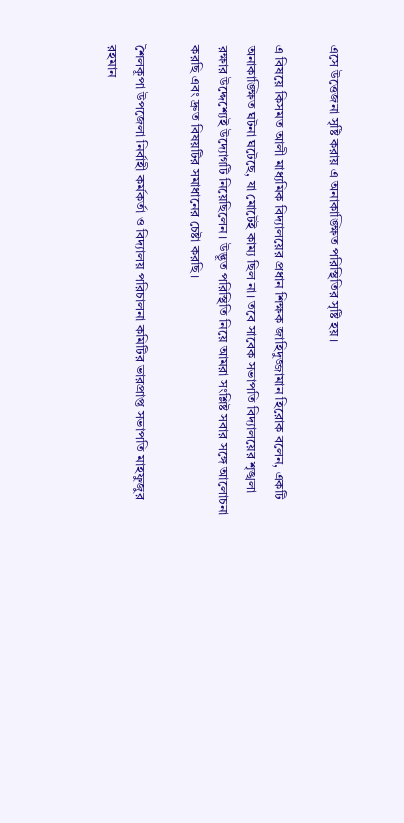এসে উত্তেজনা সৃষ্টি করায় এ অনাকাঙ্ক্ষিত পরিস্থিতির সৃষ্টি হয়।

এ বিষয়ে কিসমত আলী মাধ্যমিক বিদ্যালয়ের প্রধান শিক্ষক জাহিদুজ্জামান হিরোক বলেন, একটি অনাকাঙ্ক্ষিত ঘটনা ঘটেছে, যা মোটেই কাম্য ছিল না। তবে সাবেক সভাপতি বিদ্যালয়ের শৃঙ্খলা রক্ষার উদ্দেশ্যেই উদ্যোগটি নিয়েছিলেন। উদ্ভূত পরিস্থিতি নিয়ে আমরা সংশ্লিষ্ট সবার সঙ্গে আলোচনা করছি এবং দ্রুত বিষয়টির সমাধানের চেষ্টা করছি।

শৈলকূপা উপজেলা নির্বাহী কর্মকর্তা ও বিদ্যালয় পরিচালনা কমিটির ভারপ্রাপ্ত সভাপতি মাহফুজুর রহমান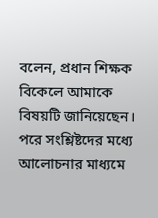বলেন, প্রধান শিক্ষক বিকেলে আমাকে বিষয়টি জানিয়েছেন। পরে সংশ্লিষ্টদের মধ্যে আলোচনার মাধ্যমে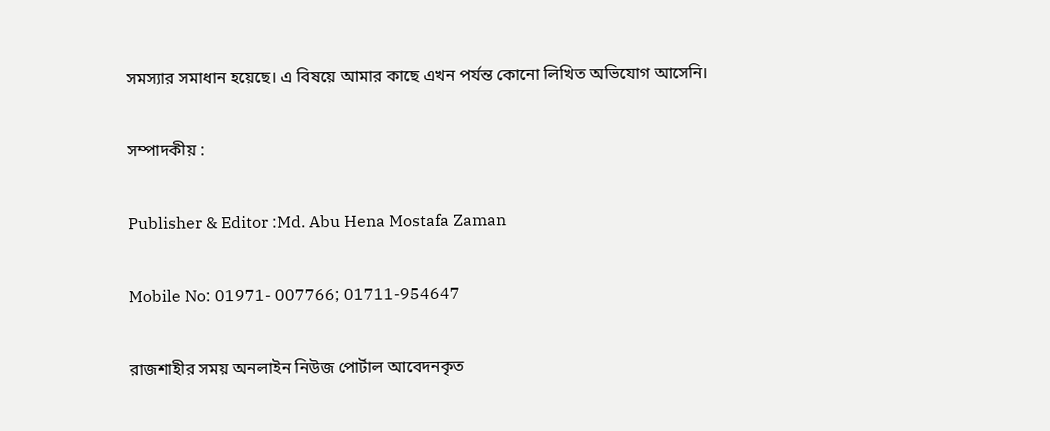সমস্যার সমাধান হয়েছে। এ বিষয়ে আমার কাছে এখন পর্যন্ত কোনো লিখিত অভিযোগ আসেনি।

সম্পাদকীয় :

Publisher & Editor :Md. Abu Hena Mostafa Zaman

Mobile No: 01971- 007766; 01711-954647

রাজশাহীর সময় অনলাইন নিউজ পোর্টাল আবেদনকৃত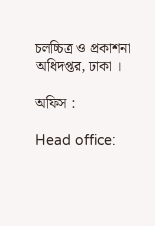চলচ্চিত্র ও প্রকাশনা অধিদপ্তর, ঢাকা ।

অফিস :

Head office: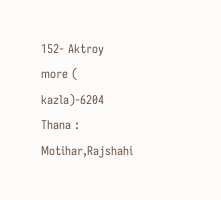152- Aktroy more ( kazla)-6204 Thana : Motihar,Rajshahi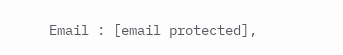Email : [email protected],